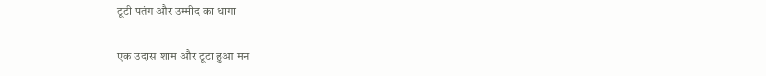टूटी पतंग और उम्मीद का धागा

एक उदास शाम और टूटा हुआ मन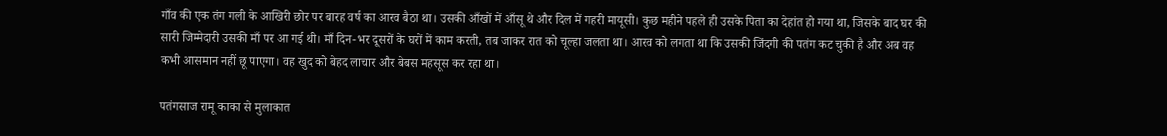गाँव की एक तंग गली के आखिरी छोर पर बारह वर्ष का आरव बैठा था। उसकी आँखों में आँसू थे और दिल में गहरी मायूसी। कुछ महीने पहले ही उसके पिता का देहांत हो गया था, जिसके बाद घर की सारी जिम्मेदारी उसकी माँ पर आ गई थी। माँ दिन-भर दूसरों के घरों में काम करती, तब जाकर रात को चूल्हा जलता था। आरव को लगता था कि उसकी जिंदगी की पतंग कट चुकी है और अब वह कभी आसमान नहीं छू पाएगा। वह खुद को बेहद लाचार और बेबस महसूस कर रहा था।

पतंगसाज रामू काका से मुलाकात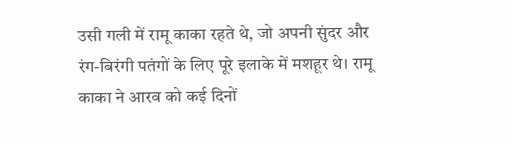उसी गली में रामू काका रहते थे, जो अपनी सुंदर और रंग-बिरंगी पतंगों के लिए पूरे इलाके में मशहूर थे। रामू काका ने आरव को कई दिनों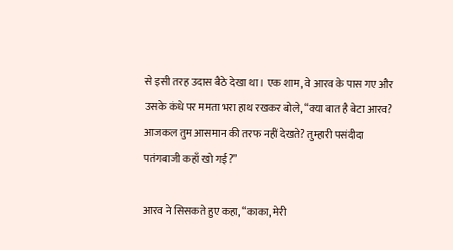से इसी तरह उदास बैठे देखा था। एक शाम, वे आरव के पास गए और उसके कंधे पर ममता भरा हाथ रखकर बोले, “क्या बात है बेटा आरव? आजकल तुम आसमान की तरफ नहीं देखते? तुम्हारी पसंदीदा पतंगबाजी कहाँ खो गई?”

आरव ने सिसकते हुए कहा, “काका, मेरी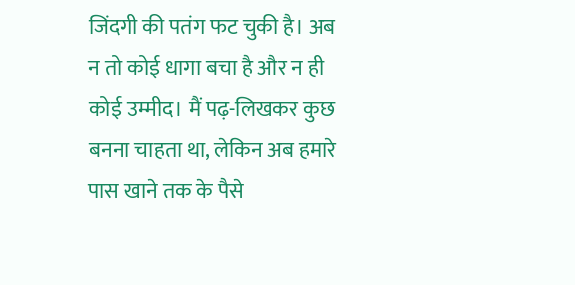जिंदगी की पतंग फट चुकी है। अब न तो कोई धागा बचा है और न ही कोई उम्मीद। मैं पढ़-लिखकर कुछ बनना चाहता था, लेकिन अब हमारे पास खाने तक के पैसे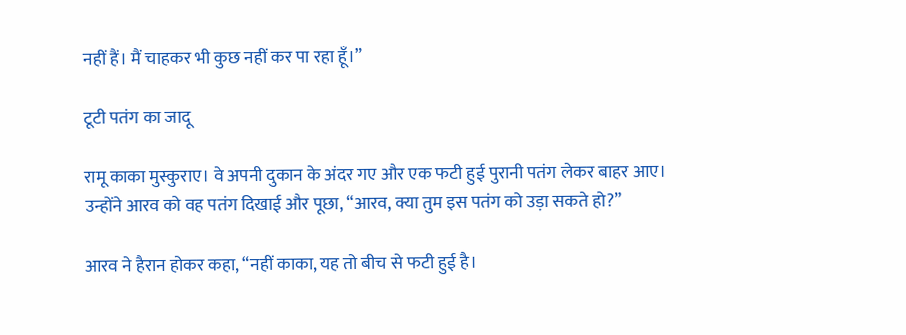नहीं हैं। मैं चाहकर भी कुछ नहीं कर पा रहा हूँ।”

टूटी पतंग का जादू

रामू काका मुस्कुराए। वे अपनी दुकान के अंदर गए और एक फटी हुई पुरानी पतंग लेकर बाहर आए। उन्होंने आरव को वह पतंग दिखाई और पूछा, “आरव, क्या तुम इस पतंग को उड़ा सकते हो?”

आरव ने हैरान होकर कहा, “नहीं काका, यह तो बीच से फटी हुई है।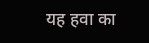यह हवा का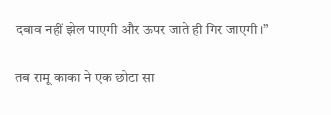दबाव नहीं झेल पाएगी और ऊपर जाते ही गिर जाएगी।”

तब रामू काका ने एक छोटा सा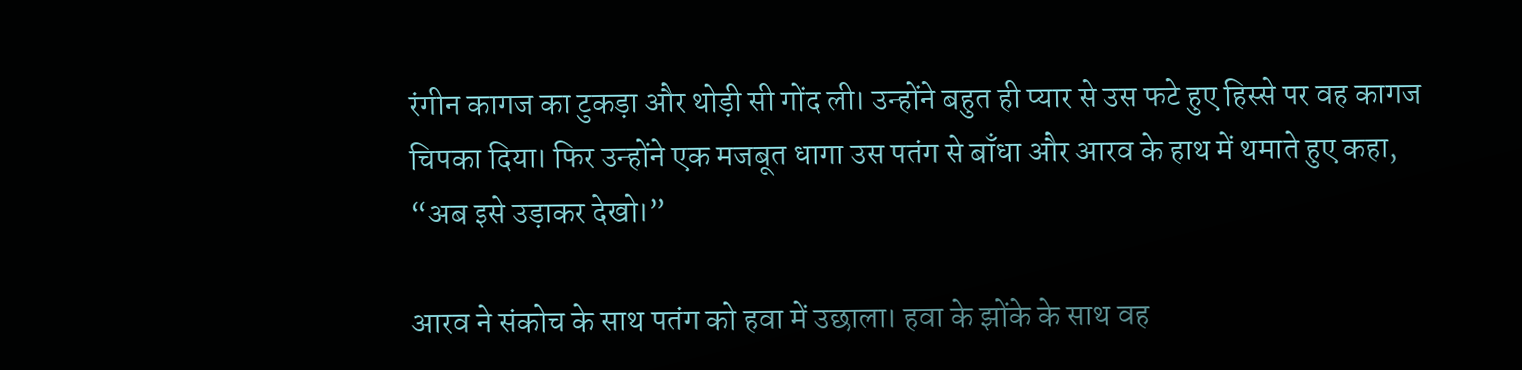रंगीन कागज का टुकड़ा और थोड़ी सी गोंद ली। उन्होंने बहुत ही प्यार से उस फटे हुए हिस्से पर वह कागज चिपका दिया। फिर उन्होंने एक मजबूत धागा उस पतंग से बाँधा और आरव के हाथ में थमाते हुए कहा, “अब इसे उड़ाकर देखो।”

आरव ने संकोच के साथ पतंग को हवा में उछाला। हवा के झोंके के साथ वह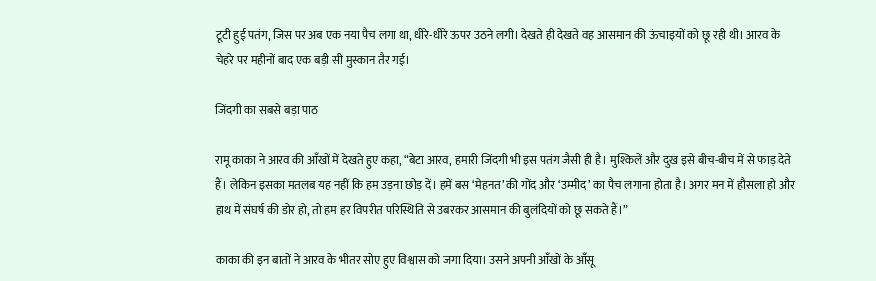टूटी हुई पतंग, जिस पर अब एक नया पैच लगा था, धीरे-धीरे ऊपर उठने लगी। देखते ही देखते वह आसमान की ऊंचाइयों को छू रही थी। आरव के चेहरे पर महीनों बाद एक बड़ी सी मुस्कान तैर गई।

जिंदगी का सबसे बड़ा पाठ

रामू काका ने आरव की आँखों में देखते हुए कहा, “बेटा आरव, हमारी जिंदगी भी इस पतंग जैसी ही है। मुश्किलें और दुख इसे बीच-बीच में से फाड़ देते हैं। लेकिन इसका मतलब यह नहीं कि हम उड़ना छोड़ दें। हमें बस ‘मेहनत’ की गोंद और ‘उम्मीद’ का पैच लगाना होता है। अगर मन में हौसला हो और हाथ में संघर्ष की डोर हो, तो हम हर विपरीत परिस्थिति से उबरकर आसमान की बुलंदियों को छू सकते हैं।”

काका की इन बातों ने आरव के भीतर सोए हुए विश्वास को जगा दिया। उसने अपनी आँखों के आँसू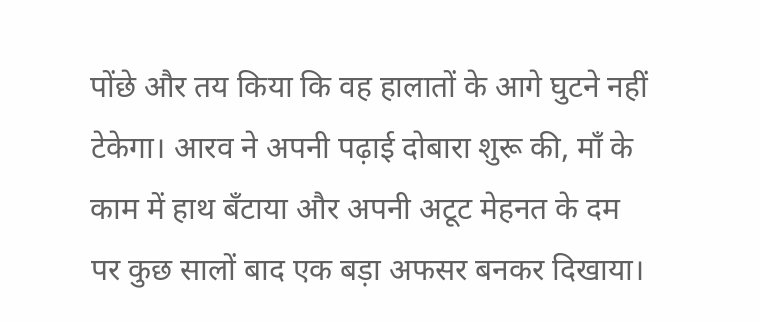पोंछे और तय किया कि वह हालातों के आगे घुटने नहीं टेकेगा। आरव ने अपनी पढ़ाई दोबारा शुरू की, माँ के काम में हाथ बँटाया और अपनी अटूट मेहनत के दम पर कुछ सालों बाद एक बड़ा अफसर बनकर दिखाया।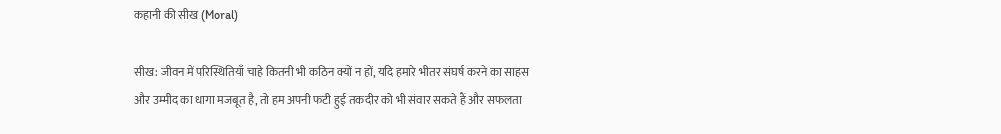कहानी की सीख (Moral)

सीख: जीवन में परिस्थितियाँ चाहे कितनी भी कठिन क्यों न हों, यदि हमारे भीतर संघर्ष करने का साहस और उम्मीद का धागा मजबूत है, तो हम अपनी फटी हुई तकदीर को भी संवार सकते हैं और सफलता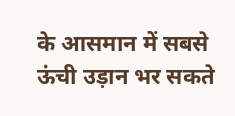के आसमान में सबसे ऊंची उड़ान भर सकते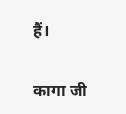हैं।

कागा जी